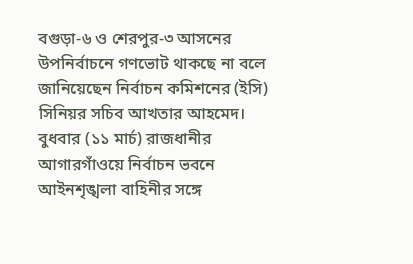বগুড়া-৬ ও শেরপুর-৩ আসনের উপনির্বাচনে গণভোট থাকছে না বলে জানিয়েছেন নির্বাচন কমিশনের (ইসি) সিনিয়র সচিব আখতার আহমেদ।
বুধবার (১১ মার্চ) রাজধানীর আগারগাঁওয়ে নির্বাচন ভবনে আইনশৃঙ্খলা বাহিনীর সঙ্গে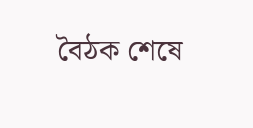বৈঠক শেষে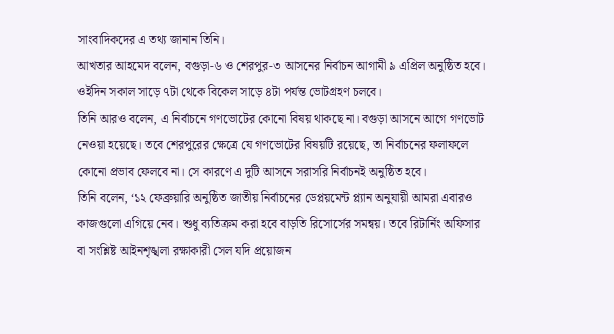সাংবাদিকদের এ তথ্য জানান তিনি।
আখতার আহমেদ বলেন, বগুড়া-৬ ও শেরপুর-৩ আসনের নির্বাচন আগামী ৯ এপ্রিল অনুষ্ঠিত হবে। ওইদিন সকাল সাড়ে ৭টা থেকে বিকেল সাড়ে ৪টা পর্যন্ত ভোটগ্রহণ চলবে।
তিনি আরও বলেন, এ নির্বাচনে গণভোটের কোনো বিষয় থাকছে না। বগুড়া আসনে আগে গণভোট নেওয়া হয়েছে। তবে শেরপুরের ক্ষেত্রে যে গণভোটের বিষয়টি রয়েছে, তা নির্বাচনের ফলাফলে কোনো প্রভাব ফেলবে না। সে কারণে এ দুটি আসনে সরাসরি নির্বাচনই অনুষ্ঠিত হবে।
তিনি বলেন, ‘১২ ফেব্রুয়ারি অনুষ্ঠিত জাতীয় নির্বাচনের ডেপ্লয়মেন্ট প্ল্যান অনুযায়ী আমরা এবারও কাজগুলো এগিয়ে নেব। শুধু ব্যতিক্রম করা হবে বাড়তি রিসোর্সের সমন্বয়। তবে রিটার্নিং অফিসার বা সংশ্লিষ্ট আইনশৃঙ্খলা রক্ষাকারী সেল যদি প্রয়োজন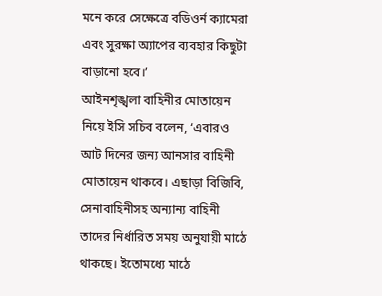মনে করে সেক্ষেত্রে বডিওর্ন ক্যামেরা এবং সুরক্ষা অ্যাপের ব্যবহার কিছুটা বাড়ানো হবে।’
আইনশৃঙ্খলা বাহিনীর মোতায়েন নিয়ে ইসি সচিব বলেন, ‘এবারও আট দিনের জন্য আনসার বাহিনী মোতায়েন থাকবে। এছাড়া বিজিবি, সেনাবাহিনীসহ অন্যান্য বাহিনী তাদের নির্ধারিত সময় অনুযায়ী মাঠে থাকছে। ইতোমধ্যে মাঠে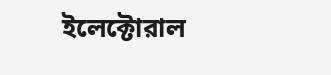ইলেক্টোরাল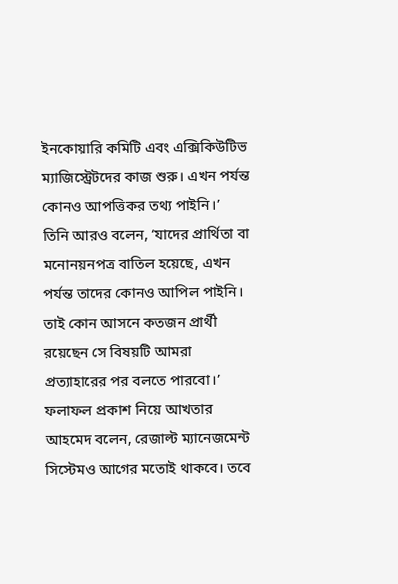ইনকোয়ারি কমিটি এবং এক্সিকিউটিভ ম্যাজিস্ট্রেটদের কাজ শুরু। এখন পর্যন্ত কোনও আপত্তিকর তথ্য পাইনি।’
তিনি আরও বলেন, ‘যাদের প্রার্থিতা বা মনোনয়নপত্র বাতিল হয়েছে, এখন পর্যন্ত তাদের কোনও আপিল পাইনি। তাই কোন আসনে কতজন প্রার্থী রয়েছেন সে বিষয়টি আমরা প্রত্যাহারের পর বলতে পারবো।’
ফলাফল প্রকাশ নিয়ে আখতার আহমেদ বলেন, রেজাল্ট ম্যানেজমেন্ট সিস্টেমও আগের মতোই থাকবে। তবে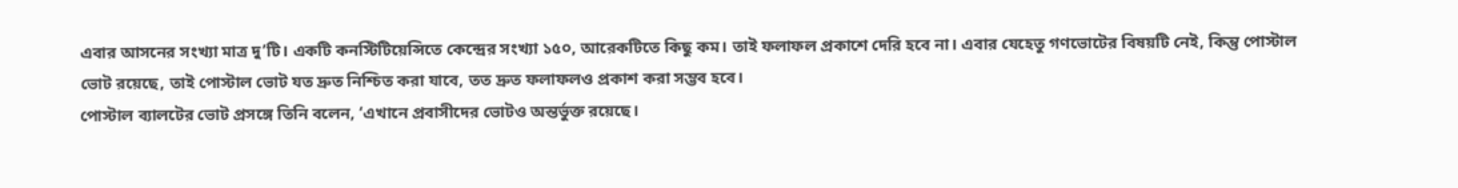এবার আসনের সংখ্যা মাত্র দু’টি। একটি কনস্টিটিয়েন্সিতে কেন্দ্রের সংখ্যা ১৫০, আরেকটিতে কিছু কম। তাই ফলাফল প্রকাশে দেরি হবে না। এবার যেহেতু গণভোটের বিষয়টি নেই, কিন্তু পোস্টাল ভোট রয়েছে, তাই পোস্টাল ভোট যত দ্রুত নিশ্চিত করা যাবে, তত দ্রুত ফলাফলও প্রকাশ করা সম্ভব হবে।
পোস্টাল ব্যালটের ভোট প্রসঙ্গে তিনি বলেন, ‘এখানে প্রবাসীদের ভোটও অন্তর্ভুক্ত রয়েছে।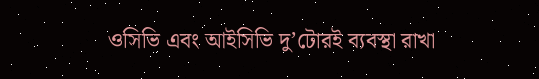ওসিভি এবং আইসিভি দু’টোরই ব্যবস্থা রাখা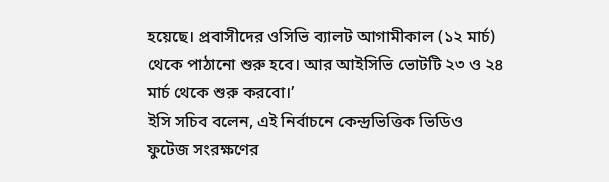হয়েছে। প্রবাসীদের ওসিভি ব্যালট আগামীকাল (১২ মার্চ) থেকে পাঠানো শুরু হবে। আর আইসিভি ভোটটি ২৩ ও ২৪ মার্চ থেকে শুরু করবো।’
ইসি সচিব বলেন, এই নির্বাচনে কেন্দ্রভিত্তিক ভিডিও ফুটেজ সংরক্ষণের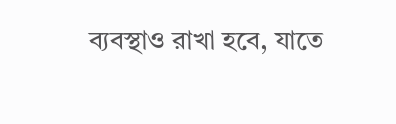ব্যবস্থাও রাখা হবে, যাতে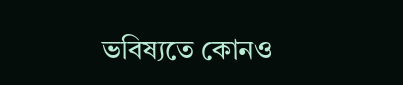ভবিষ্যতে কোনও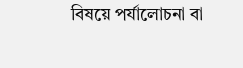বিষয়ে পর্যালোচনা বা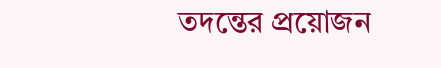তদন্তের প্রয়োজন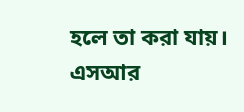হলে তা করা যায়।
এসআর